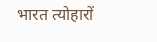भारत त्योहारों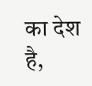का देश है,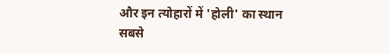और इन त्योहारों में 'होली' का स्थान सबसे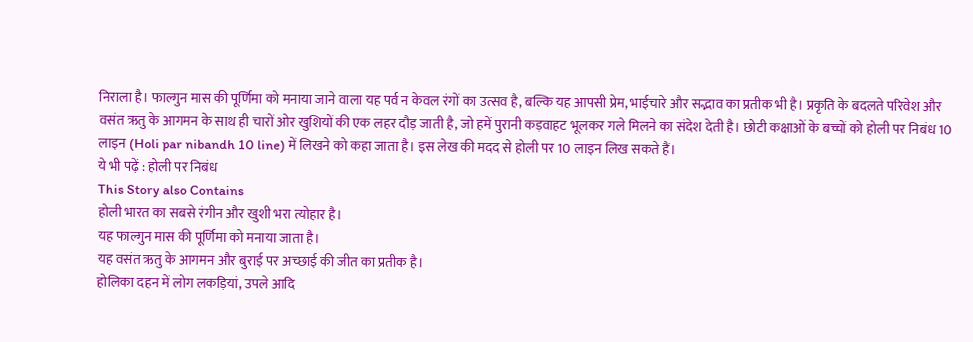निराला है। फाल्गुन मास की पूर्णिमा को मनाया जाने वाला यह पर्व न केवल रंगों का उत्सव है, बल्कि यह आपसी प्रेम, भाईचारे और सद्भाव का प्रतीक भी है। प्रकृति के बदलते परिवेश और वसंत ऋतु के आगमन के साथ ही चारों ओर खुशियों की एक लहर दौड़ जाती है, जो हमें पुरानी कड़वाहट भूलकर गले मिलने का संदेश देती है। छोटी कक्षाओं के बच्चों को होली पर निबंध 10 लाइन (Holi par nibandh 10 line) में लिखने को कहा जाता है। इस लेख की मदद से होली पर 10 लाइन लिख सकते हैं।
ये भी पढ़ें : होली पर निबंध
This Story also Contains
होली भारत का सबसे रंगीन और खुशी भरा त्योहार है।
यह फाल्गुन मास की पूर्णिमा को मनाया जाता है।
यह वसंत ऋतु के आगमन और बुराई पर अच्छाई की जीत का प्रतीक है।
होलिका दहन में लोग लकड़ियां, उपले आदि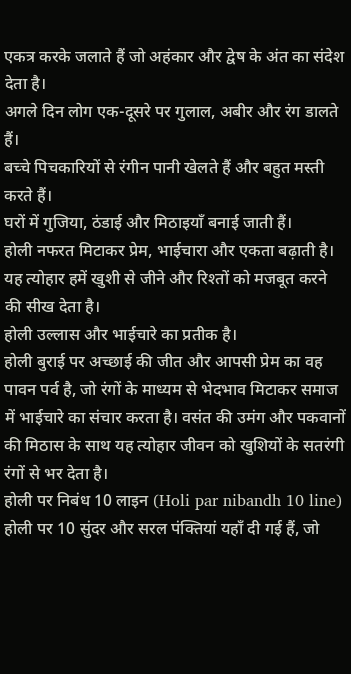एकत्र करके जलाते हैं जो अहंकार और द्वेष के अंत का संदेश देता है।
अगले दिन लोग एक-दूसरे पर गुलाल, अबीर और रंग डालते हैं।
बच्चे पिचकारियों से रंगीन पानी खेलते हैं और बहुत मस्ती करते हैं।
घरों में गुजिया, ठंडाई और मिठाइयाँ बनाई जाती हैं।
होली नफरत मिटाकर प्रेम, भाईचारा और एकता बढ़ाती है।
यह त्योहार हमें खुशी से जीने और रिश्तों को मजबूत करने की सीख देता है।
होली उल्लास और भाईचारे का प्रतीक है।
होली बुराई पर अच्छाई की जीत और आपसी प्रेम का वह पावन पर्व है, जो रंगों के माध्यम से भेदभाव मिटाकर समाज में भाईचारे का संचार करता है। वसंत की उमंग और पकवानों की मिठास के साथ यह त्योहार जीवन को खुशियों के सतरंगी रंगों से भर देता है।
होली पर निबंध 10 लाइन (Holi par nibandh 10 line)
होली पर 10 सुंदर और सरल पंक्तियां यहाँ दी गई हैं, जो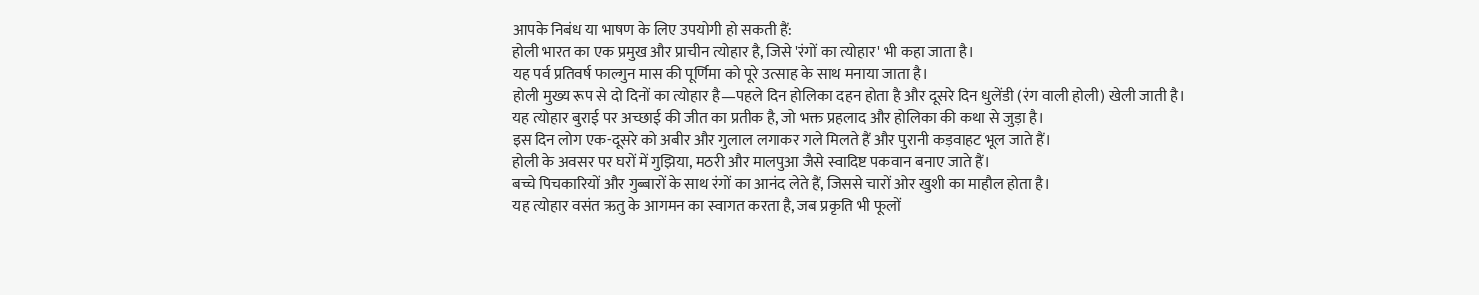आपके निबंध या भाषण के लिए उपयोगी हो सकती हैं:
होली भारत का एक प्रमुख और प्राचीन त्योहार है, जिसे 'रंगों का त्योहार' भी कहा जाता है।
यह पर्व प्रतिवर्ष फाल्गुन मास की पूर्णिमा को पूरे उत्साह के साथ मनाया जाता है।
होली मुख्य रूप से दो दिनों का त्योहार है—पहले दिन होलिका दहन होता है और दूसरे दिन धुलेंडी (रंग वाली होली) खेली जाती है।
यह त्योहार बुराई पर अच्छाई की जीत का प्रतीक है, जो भक्त प्रहलाद और होलिका की कथा से जुड़ा है।
इस दिन लोग एक-दूसरे को अबीर और गुलाल लगाकर गले मिलते हैं और पुरानी कड़वाहट भूल जाते हैं।
होली के अवसर पर घरों में गुझिया, मठरी और मालपुआ जैसे स्वादिष्ट पकवान बनाए जाते हैं।
बच्चे पिचकारियों और गुब्बारों के साथ रंगों का आनंद लेते हैं, जिससे चारों ओर खुशी का माहौल होता है।
यह त्योहार वसंत ऋतु के आगमन का स्वागत करता है, जब प्रकृति भी फूलों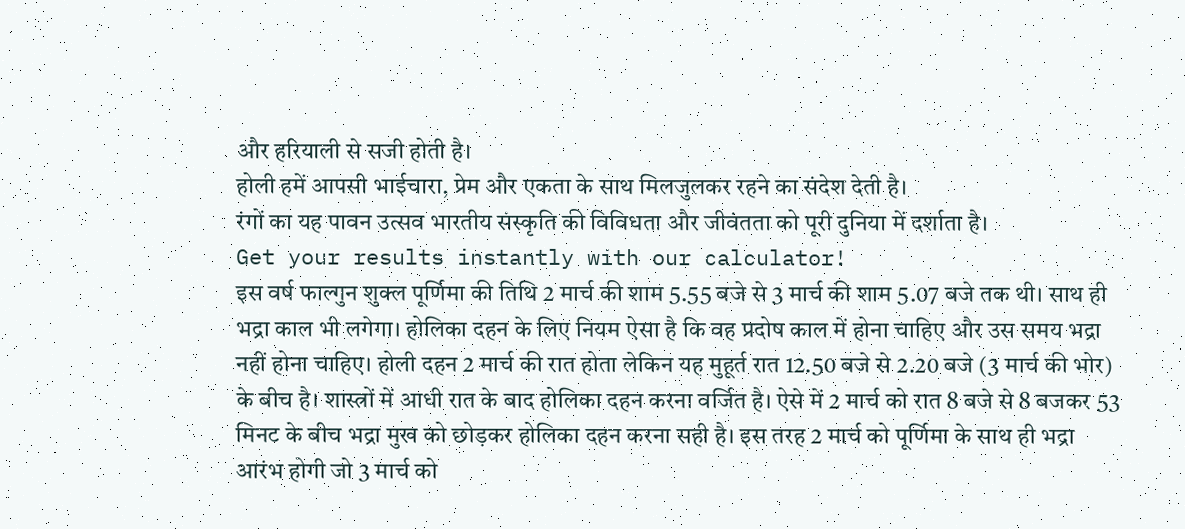और हरियाली से सजी होती है।
होली हमें आपसी भाईचारा, प्रेम और एकता के साथ मिलजुलकर रहने का संदेश देती है।
रंगों का यह पावन उत्सव भारतीय संस्कृति की विविधता और जीवंतता को पूरी दुनिया में दर्शाता है।
Get your results instantly with our calculator!
इस वर्ष फाल्गुन शुक्ल पूर्णिमा की तिथि 2 मार्च की शाम 5.55 बजे से 3 मार्च की शाम 5.07 बजे तक थी। साथ ही भद्रा काल भी लगेगा। होलिका दहन के लिए नियम ऐसा है कि वह प्रदोष काल में होना चाहिए और उस समय भद्रा नहीं होना चाहिए। होली दहन 2 मार्च की रात होता लेकिन यह मुहूर्त रात 12.50 बजे से 2.20 बजे (3 मार्च की भोर) के बीच है। शास्त्रों में आधी रात के बाद होलिका दहन करना वर्जित है। ऐसे में 2 मार्च को रात 8 बजे से 8 बजकर 53 मिनट के बीच भद्रा मुख को छोड़कर होलिका दहन करना सही है। इस तरह 2 मार्च को पूर्णिमा के साथ ही भद्रा आरंभ होगी जो 3 मार्च को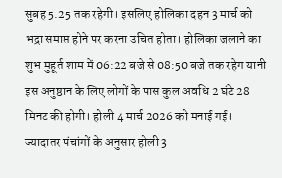सुबह 5.25 तक रहेगी। इसलिए होलिका दहन 3 मार्च को भद्रा समाप्त होने पर करना उचित होता। होलिका जलाने का शुभ मुहूर्त शाम में 06:22 बजे से 08:50 बजे तक रहेग यानी इस अनुष्ठान के लिए लोगों के पास कुल अवधि 2 घंटे 28 मिनट की होगी। होली 4 मार्च 2026 को मनाई गई।
ज्यादातर पंचांगों के अनुसार होली 3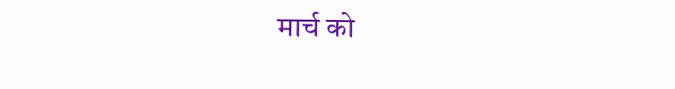मार्च को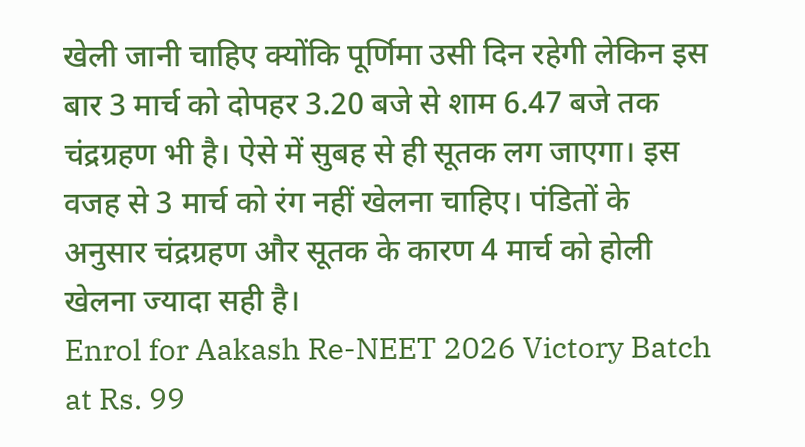खेली जानी चाहिए क्योंकि पूर्णिमा उसी दिन रहेगी लेकिन इस बार 3 मार्च को दोपहर 3.20 बजे से शाम 6.47 बजे तक चंद्रग्रहण भी है। ऐसे में सुबह से ही सूतक लग जाएगा। इस वजह से 3 मार्च को रंग नहीं खेलना चाहिए। पंडितों के अनुसार चंद्रग्रहण और सूतक के कारण 4 मार्च को होली खेलना ज्यादा सही है।
Enrol for Aakash Re-NEET 2026 Victory Batch at Rs. 99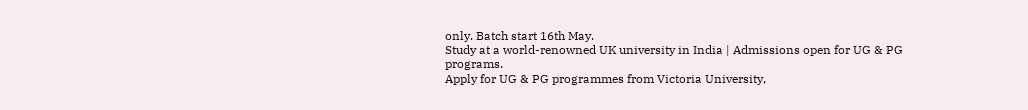only. Batch start 16th May.
Study at a world-renowned UK university in India | Admissions open for UG & PG programs.
Apply for UG & PG programmes from Victoria University,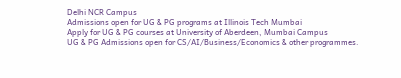Delhi NCR Campus
Admissions open for UG & PG programs at Illinois Tech Mumbai
Apply for UG & PG courses at University of Aberdeen, Mumbai Campus
UG & PG Admissions open for CS/AI/Business/Economics & other programmes.